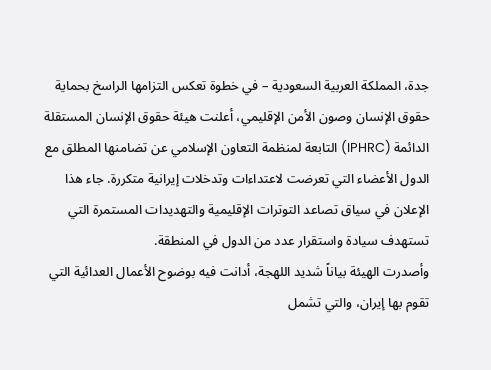جدة، المملكة العربية السعودية – في خطوة تعكس التزامها الراسخ بحماية حقوق الإنسان وصون الأمن الإقليمي، أعلنت هيئة حقوق الإنسان المستقلة الدائمة (IPHRC) التابعة لمنظمة التعاون الإسلامي عن تضامنها المطلق مع الدول الأعضاء التي تعرضت لاعتداءات وتدخلات إيرانية متكررة. جاء هذا الإعلان في سياق تصاعد التوترات الإقليمية والتهديدات المستمرة التي تستهدف سيادة واستقرار عدد من الدول في المنطقة.
وأصدرت الهيئة بياناً شديد اللهجة، أدانت فيه بوضوح الأعمال العدائية التي تقوم بها إيران، والتي تشمل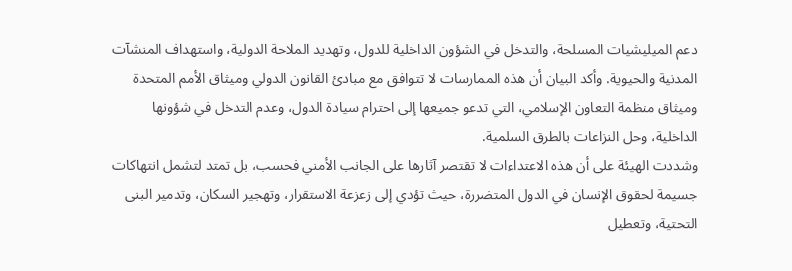دعم الميليشيات المسلحة، والتدخل في الشؤون الداخلية للدول، وتهديد الملاحة الدولية، واستهداف المنشآت المدنية والحيوية. وأكد البيان أن هذه الممارسات لا تتوافق مع مبادئ القانون الدولي وميثاق الأمم المتحدة وميثاق منظمة التعاون الإسلامي، التي تدعو جميعها إلى احترام سيادة الدول، وعدم التدخل في شؤونها الداخلية، وحل النزاعات بالطرق السلمية.
وشددت الهيئة على أن هذه الاعتداءات لا تقتصر آثارها على الجانب الأمني فحسب، بل تمتد لتشمل انتهاكات جسيمة لحقوق الإنسان في الدول المتضررة، حيث تؤدي إلى زعزعة الاستقرار، وتهجير السكان، وتدمير البنى التحتية، وتعطيل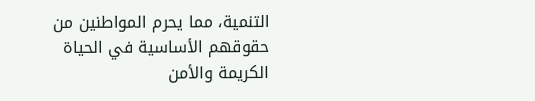التنمية، مما يحرم المواطنين من حقوقهم الأساسية في الحياة الكريمة والأمن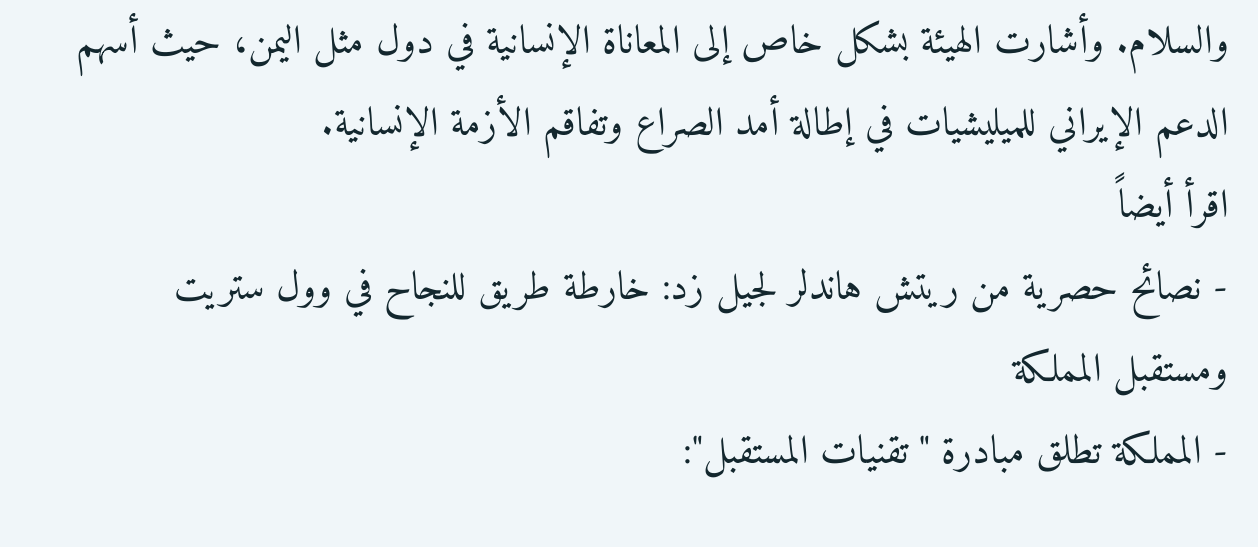والسلام. وأشارت الهيئة بشكل خاص إلى المعاناة الإنسانية في دول مثل اليمن، حيث أسهم الدعم الإيراني للميليشيات في إطالة أمد الصراع وتفاقم الأزمة الإنسانية.
اقرأ أيضاً
- نصائح حصرية من ريتش هاندلر لجيل زد: خارطة طريق للنجاح في وول ستريت ومستقبل المملكة
- المملكة تطلق مبادرة "تقنيات المستقبل":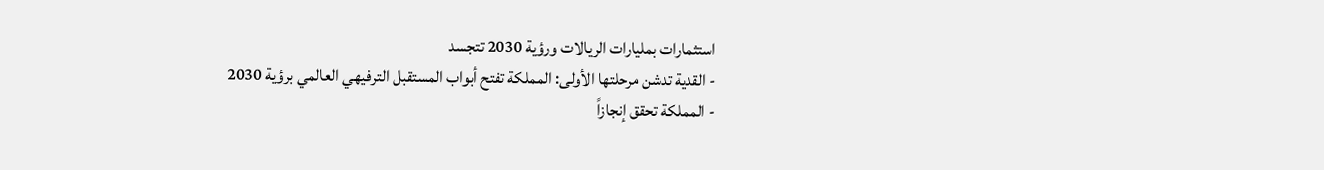استثمارات بمليارات الريالات ورؤية 2030 تتجسد
- القدية تدشن مرحلتها الأولى: المملكة تفتح أبواب المستقبل الترفيهي العالمي برؤية 2030
- المملكة تحقق إنجازاً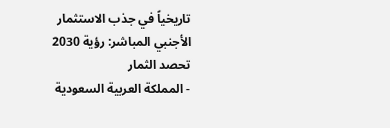تاريخياً في جذب الاستثمار الأجنبي المباشر: رؤية 2030 تحصد الثمار
- المملكة العربية السعودية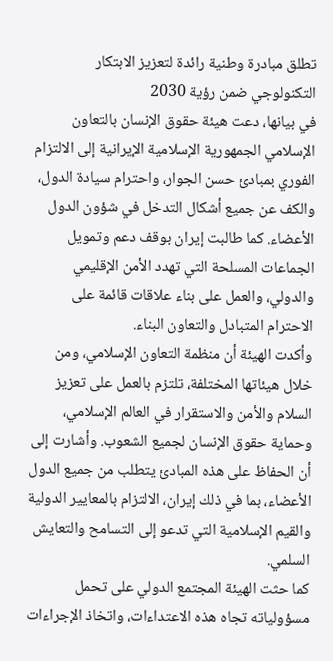تطلق مبادرة وطنية رائدة لتعزيز الابتكار التكنولوجي ضمن رؤية 2030
في بيانها، دعت هيئة حقوق الإنسان بالتعاون الإسلامي الجمهورية الإسلامية الإيرانية إلى الالتزام الفوري بمبادئ حسن الجوار، واحترام سيادة الدول، والكف عن جميع أشكال التدخل في شؤون الدول الأعضاء. كما طالبت إيران بوقف دعم وتمويل الجماعات المسلحة التي تهدد الأمن الإقليمي والدولي، والعمل على بناء علاقات قائمة على الاحترام المتبادل والتعاون البناء.
وأكدت الهيئة أن منظمة التعاون الإسلامي، ومن خلال هيئاتها المختلفة، تلتزم بالعمل على تعزيز السلام والأمن والاستقرار في العالم الإسلامي، وحماية حقوق الإنسان لجميع الشعوب. وأشارت إلى أن الحفاظ على هذه المبادئ يتطلب من جميع الدول الأعضاء، بما في ذلك إيران، الالتزام بالمعايير الدولية والقيم الإسلامية التي تدعو إلى التسامح والتعايش السلمي.
كما حثت الهيئة المجتمع الدولي على تحمل مسؤولياته تجاه هذه الاعتداءات، واتخاذ الإجراءات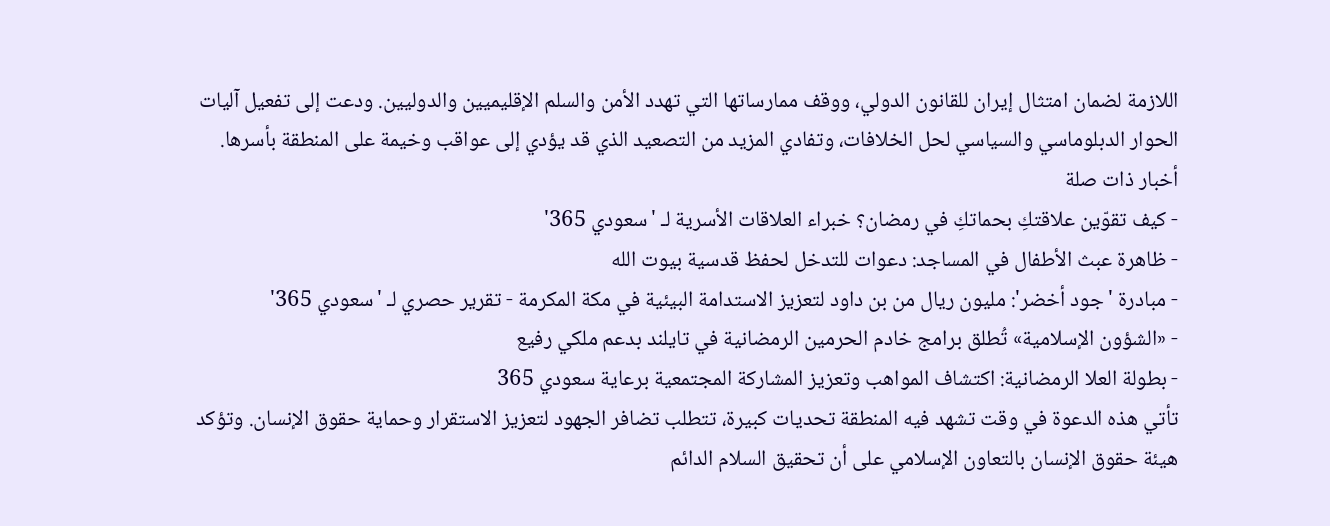اللازمة لضمان امتثال إيران للقانون الدولي، ووقف ممارساتها التي تهدد الأمن والسلم الإقليميين والدوليين. ودعت إلى تفعيل آليات الحوار الدبلوماسي والسياسي لحل الخلافات، وتفادي المزيد من التصعيد الذي قد يؤدي إلى عواقب وخيمة على المنطقة بأسرها.
أخبار ذات صلة
- كيف تقوّين علاقتكِ بحماتكِ في رمضان؟ خبراء العلاقات الأسرية لـ 'سعودي 365'
- ظاهرة عبث الأطفال في المساجد: دعوات للتدخل لحفظ قدسية بيوت الله
- مبادرة 'جود أخضر': مليون ريال من بن داود لتعزيز الاستدامة البيئية في مكة المكرمة - تقرير حصري لـ 'سعودي 365'
- «الشؤون الإسلامية» تُطلق برامج خادم الحرمين الرمضانية في تايلند بدعم ملكي رفيع
- بطولة العلا الرمضانية: اكتشاف المواهب وتعزيز المشاركة المجتمعية برعاية سعودي 365
تأتي هذه الدعوة في وقت تشهد فيه المنطقة تحديات كبيرة، تتطلب تضافر الجهود لتعزيز الاستقرار وحماية حقوق الإنسان. وتؤكد هيئة حقوق الإنسان بالتعاون الإسلامي على أن تحقيق السلام الدائم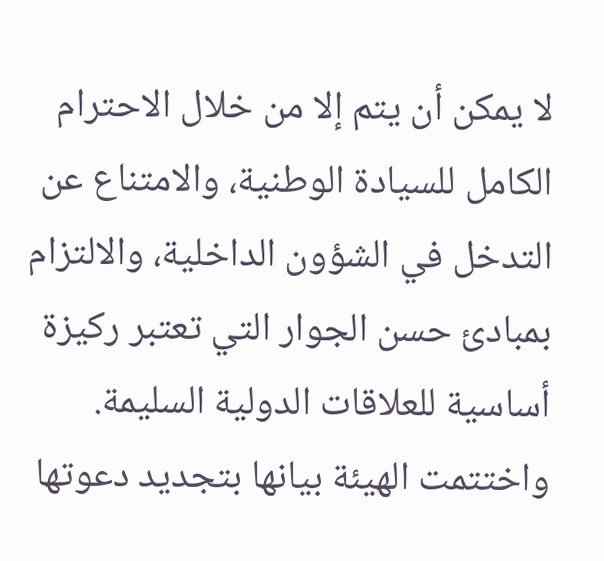لا يمكن أن يتم إلا من خلال الاحترام الكامل للسيادة الوطنية، والامتناع عن التدخل في الشؤون الداخلية، والالتزام بمبادئ حسن الجوار التي تعتبر ركيزة أساسية للعلاقات الدولية السليمة.
واختتمت الهيئة بيانها بتجديد دعوتها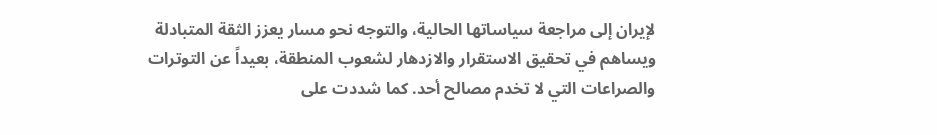لإيران إلى مراجعة سياساتها الحالية، والتوجه نحو مسار يعزز الثقة المتبادلة ويساهم في تحقيق الاستقرار والازدهار لشعوب المنطقة، بعيداً عن التوترات والصراعات التي لا تخدم مصالح أحد. كما شددت على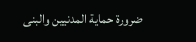ضرورة حماية المدنيين والبنى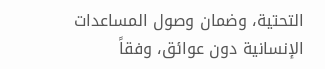التحتية، وضمان وصول المساعدات الإنسانية دون عوائق، وفقاً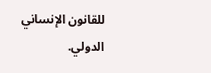للقانون الإنساني الدولي.